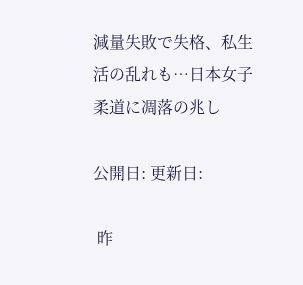減量失敗で失格、私生活の乱れも…日本女子柔道に凋落の兆し

公開日: 更新日:

 昨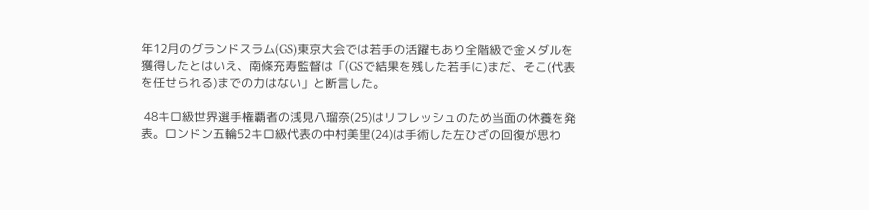年12月のグランドスラム(GS)東京大会では若手の活躍もあり全階級で金メダルを獲得したとはいえ、南條充寿監督は「(GSで結果を残した若手に)まだ、そこ(代表を任せられる)までの力はない」と断言した。

 48キロ級世界選手権覇者の浅見八瑠奈(25)はリフレッシュのため当面の休養を発表。ロンドン五輪52キロ級代表の中村美里(24)は手術した左ひざの回復が思わ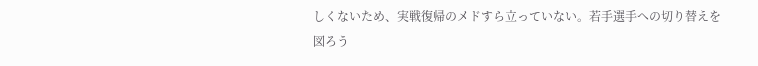しくないため、実戦復帰のメドすら立っていない。若手選手への切り替えを図ろう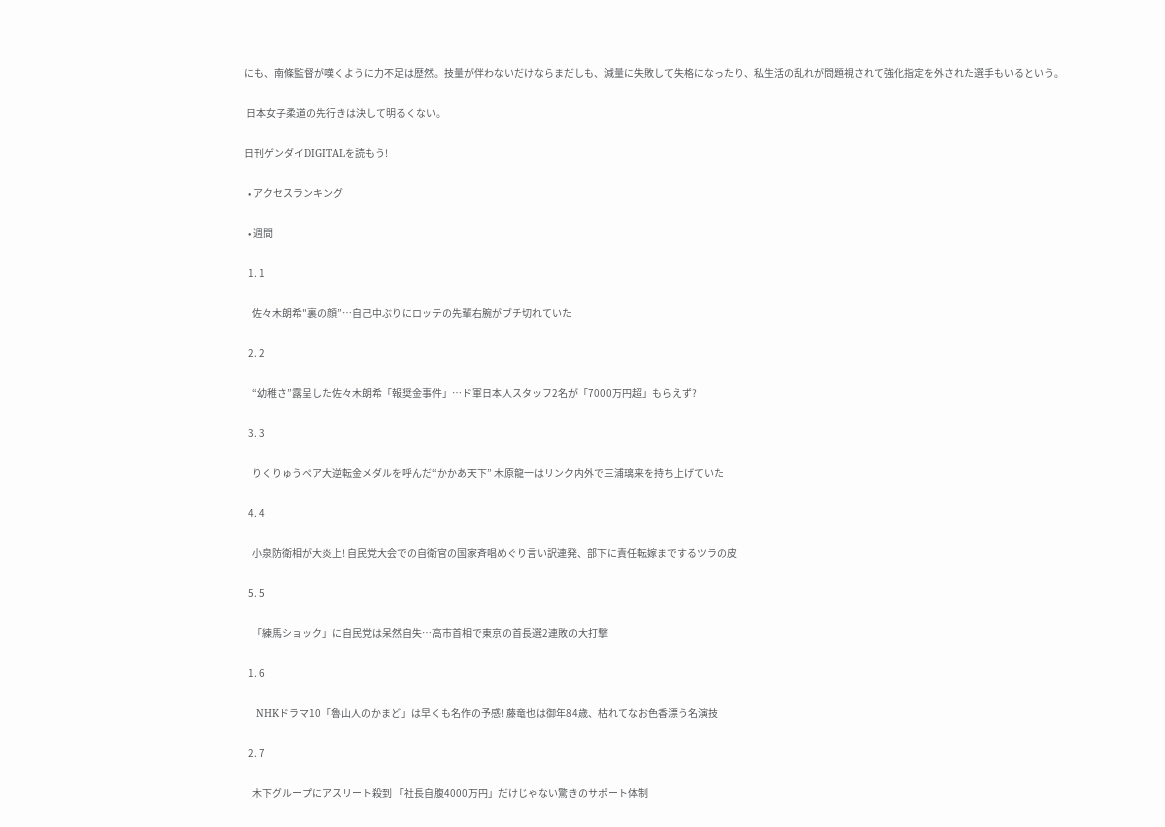にも、南條監督が嘆くように力不足は歴然。技量が伴わないだけならまだしも、減量に失敗して失格になったり、私生活の乱れが問題視されて強化指定を外された選手もいるという。

 日本女子柔道の先行きは決して明るくない。

日刊ゲンダイDIGITALを読もう!

  • アクセスランキング

  • 週間

  1. 1

    佐々木朗希"裏の顔”…自己中ぶりにロッテの先輩右腕がブチ切れていた

  2. 2

    “幼稚さ”露呈した佐々木朗希「報奨金事件」…ド軍日本人スタッフ2名が「7000万円超」もらえず?

  3. 3

    りくりゅうペア大逆転金メダルを呼んだ“かかあ天下” 木原龍一はリンク内外で三浦璃来を持ち上げていた

  4. 4

    小泉防衛相が大炎上! 自民党大会での自衛官の国家斉唱めぐり言い訳連発、部下に責任転嫁までするツラの皮

  5. 5

    「練馬ショック」に自民党は呆然自失…高市首相で東京の首長選2連敗の大打撃

  1. 6

    NHKドラマ10「魯山人のかまど」は早くも名作の予感! 藤竜也は御年84歳、枯れてなお色香漂う名演技

  2. 7

    木下グループにアスリート殺到 「社長自腹4000万円」だけじゃない驚きのサポート体制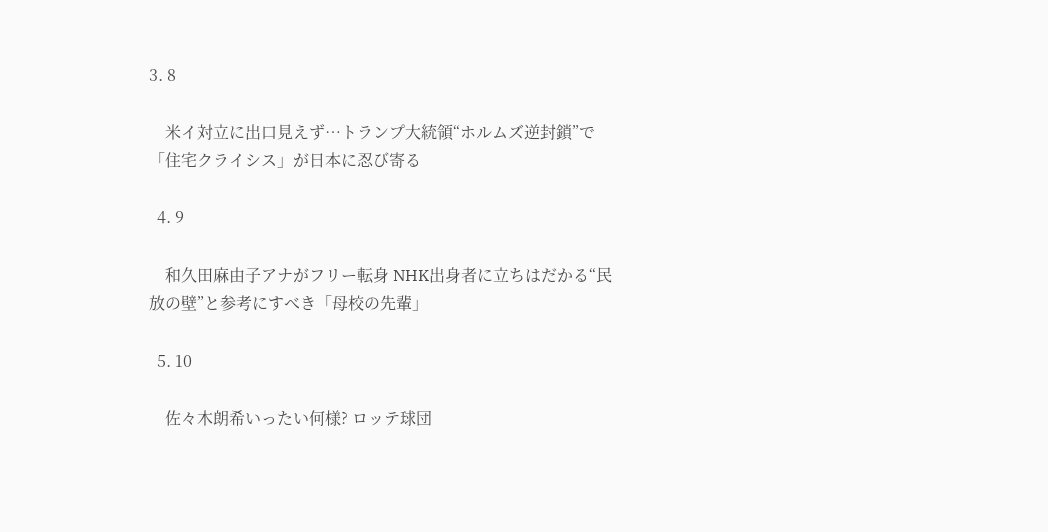3. 8

    米イ対立に出口見えず…トランプ大統領“ホルムズ逆封鎖”で「住宅クライシス」が日本に忍び寄る

  4. 9

    和久田麻由子アナがフリー転身 NHK出身者に立ちはだかる“民放の壁”と参考にすべき「母校の先輩」

  5. 10

    佐々木朗希いったい何様? ロッテ球団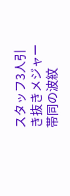スタッフ3人引き抜きメジャー帯同の波紋